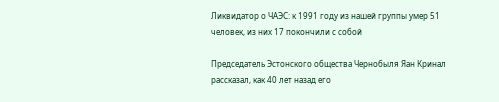Ликвидатор о ЧАЭС: к 1991 году из нашей группы умер 51 человек, из них 17 покончили с собой

Председатель Эстонского общества Чернобыля Яан Кринал рассказал, как 40 лет назад его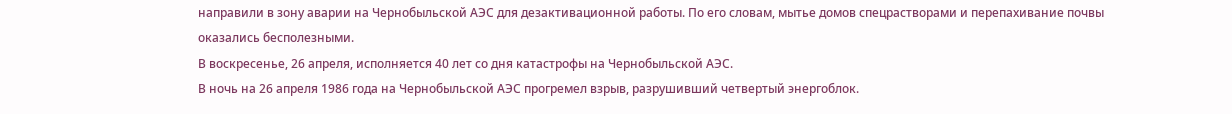направили в зону аварии на Чернобыльской АЭС для дезактивационной работы. По его словам, мытье домов спецрастворами и перепахивание почвы оказались бесполезными.
В воскресенье, 26 апреля, исполняется 40 лет со дня катастрофы на Чернобыльской АЭС.
В ночь на 26 апреля 1986 года на Чернобыльской АЭС прогремел взрыв, разрушивший четвертый энергоблок.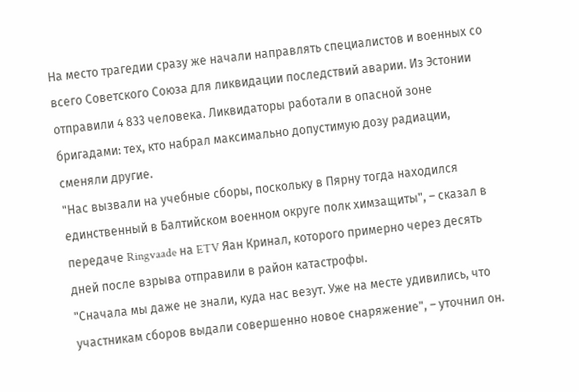На место трагедии сразу же начали направлять специалистов и военных со всего Советского Союза для ликвидации последствий аварии. Из Эстонии отправили 4 833 человека. Ликвидаторы работали в опасной зоне бригадами: тех, кто набрал максимально допустимую дозу радиации, сменяли другие.
"Нас вызвали на учебные сборы, поскольку в Пярну тогда находился единственный в Балтийском военном округе полк химзащиты", – сказал в передаче Ringvaade на ETV Яан Кринал, которого примерно через десять дней после взрыва отправили в район катастрофы.
"Сначала мы даже не знали, куда нас везут. Уже на месте удивились, что участникам сборов выдали совершенно новое снаряжение", – уточнил он.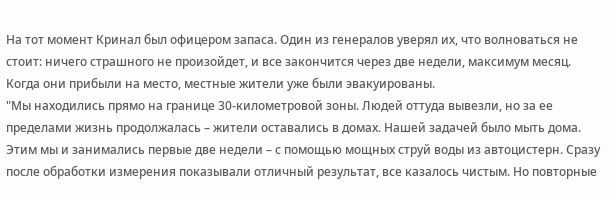На тот момент Кринал был офицером запаса. Один из генералов уверял их, что волноваться не стоит: ничего страшного не произойдет, и все закончится через две недели, максимум месяц.
Когда они прибыли на место, местные жители уже были эвакуированы.
"Мы находились прямо на границе 30-километровой зоны. Людей оттуда вывезли, но за ее пределами жизнь продолжалась – жители оставались в домах. Нашей задачей было мыть дома. Этим мы и занимались первые две недели – с помощью мощных струй воды из автоцистерн. Сразу после обработки измерения показывали отличный результат, все казалось чистым. Но повторные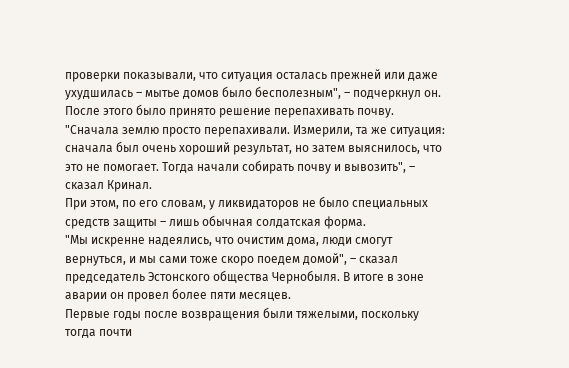проверки показывали, что ситуация осталась прежней или даже ухудшилась – мытье домов было бесполезным", – подчеркнул он.
После этого было принято решение перепахивать почву.
"Сначала землю просто перепахивали. Измерили, та же ситуация: сначала был очень хороший результат, но затем выяснилось, что это не помогает. Тогда начали собирать почву и вывозить", – сказал Кринал.
При этом, по его словам, у ликвидаторов не было специальных средств защиты – лишь обычная солдатская форма.
"Мы искренне надеялись, что очистим дома, люди смогут вернуться, и мы сами тоже скоро поедем домой", – сказал председатель Эстонского общества Чернобыля. В итоге в зоне аварии он провел более пяти месяцев.
Первые годы после возвращения были тяжелыми, поскольку тогда почти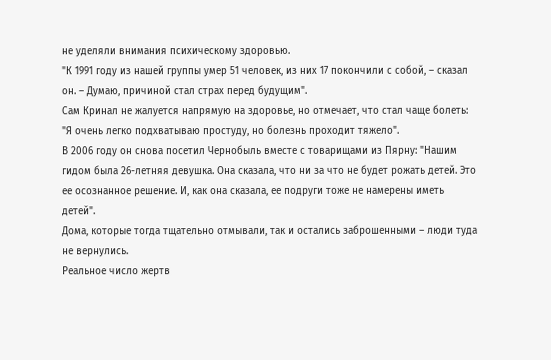не уделяли внимания психическому здоровью.
"К 1991 году из нашей группы умер 51 человек, из них 17 покончили с собой, – сказал он. – Думаю, причиной стал страх перед будущим".
Сам Кринал не жалуется напрямую на здоровье, но отмечает, что стал чаще болеть: "Я очень легко подхватываю простуду, но болезнь проходит тяжело".
В 2006 году он снова посетил Чернобыль вместе с товарищами из Пярну: "Нашим гидом была 26-летняя девушка. Она сказала, что ни за что не будет рожать детей. Это ее осознанное решение. И, как она сказала, ее подруги тоже не намерены иметь детей".
Дома, которые тогда тщательно отмывали, так и остались заброшенными – люди туда не вернулись.
Реальное число жертв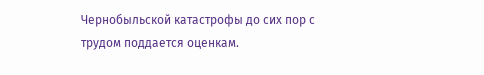Чернобыльской катастрофы до сих пор с трудом поддается оценкам.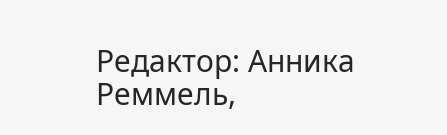Редактор: Анника Реммель,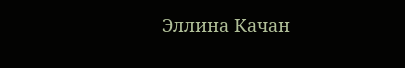Эллина Качан